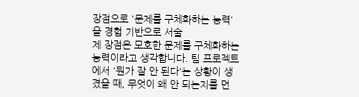장점으로 '문제를 구체화하는 능력'을 경험 기반으로 서술
제 장점은 모호한 문제를 구체화하는 능력이라고 생각합니다. 팀 프로젝트에서 '뭔가 잘 안 된다'는 상황이 생겼을 때, 무엇이 왜 안 되는지를 먼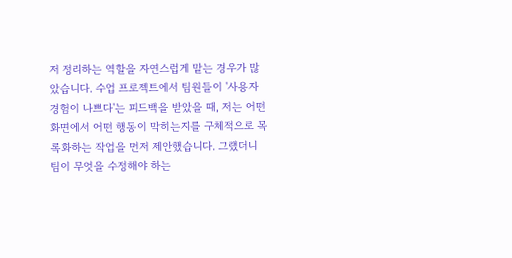저 정리하는 역할을 자연스럽게 맡는 경우가 많았습니다. 수업 프로젝트에서 팀원들이 '사용자 경험이 나쁘다'는 피드백을 받았을 때, 저는 어떤 화면에서 어떤 행동이 막히는지를 구체적으로 목록화하는 작업을 먼저 제안했습니다. 그랬더니 팀이 무엇을 수정해야 하는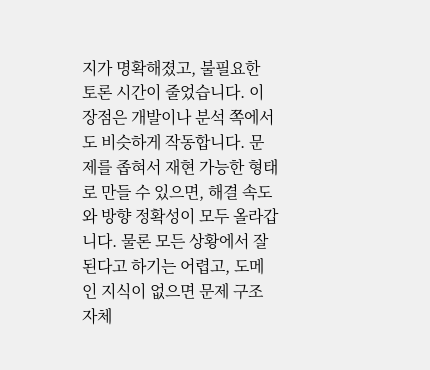지가 명확해졌고, 불필요한 토론 시간이 줄었습니다. 이 장점은 개발이나 분석 쪽에서도 비슷하게 작동합니다. 문제를 좁혀서 재현 가능한 형태로 만들 수 있으면, 해결 속도와 방향 정확성이 모두 올라갑니다. 물론 모든 상황에서 잘 된다고 하기는 어렵고, 도메인 지식이 없으면 문제 구조 자체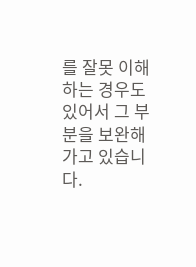를 잘못 이해하는 경우도 있어서 그 부분을 보완해가고 있습니다.